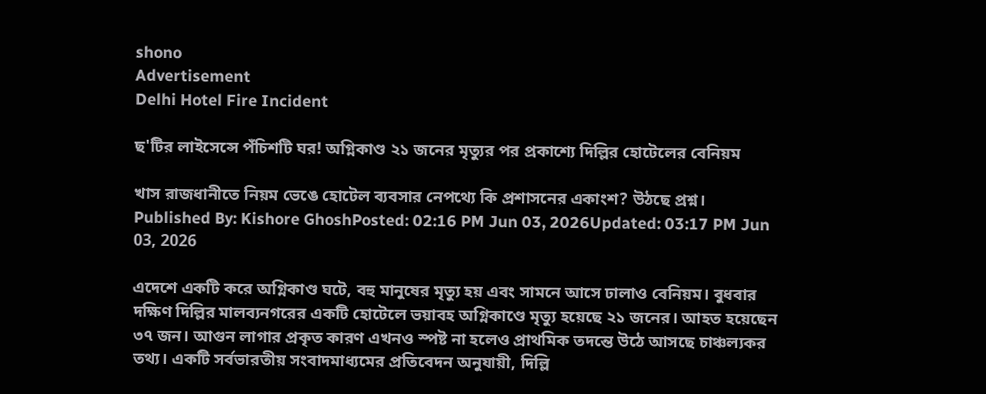shono
Advertisement
Delhi Hotel Fire Incident

ছ'টির লাইসেন্সে পঁচিশটি ঘর! অগ্নিকাণ্ড ২১ জনের মৃত্যুর পর প্রকাশ্যে দিল্লির হোটেলের বেনিয়ম

খাস রাজধানীতে নিয়ম ভেঙে হোটেল ব্যবসার নেপথ্যে কি প্রশাসনের একাংশ? উঠছে প্রশ্ন।
Published By: Kishore GhoshPosted: 02:16 PM Jun 03, 2026Updated: 03:17 PM Jun 03, 2026

এদেশে একটি করে অগ্নিকাণ্ড ঘটে, বহু মানুষের মৃত্যু হয় এবং সামনে আসে ঢালাও বেনিয়ম। বুধবার দক্ষিণ দিল্লির মালব্যনগরের একটি হোটেলে ভয়াবহ অগ্নিকাণ্ডে মৃত্যু হয়েছে ২১ জনের। আহত হয়েছেন ৩৭ জন। আগুন লাগার প্রকৃত কারণ এখনও স্পষ্ট না হলেও প্রাথমিক তদন্তে উঠে আসছে চাঞ্চল্যকর তথ্য। একটি সর্বভারতীয় সংবাদমাধ্যমের প্রতিবেদন অনুযায়ী, দিল্লি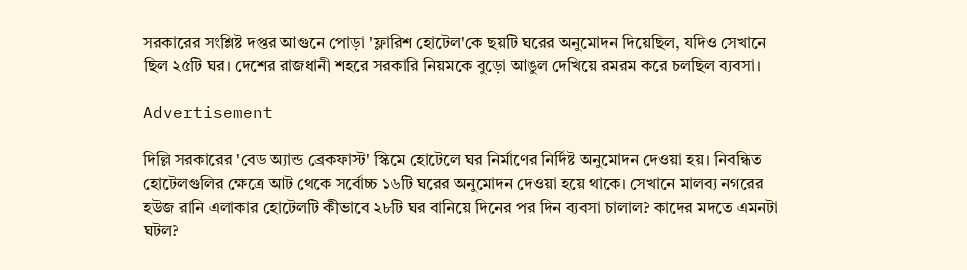সরকারের সংশ্লিষ্ট দপ্তর আগুনে পোড়া 'ফ্লারিশ হোটেল'কে ছয়টি ঘরের অনুমোদন দিয়েছিল, যদিও সেখানে ছিল ২৫টি ঘর। দেশের রাজধানী শহরে সরকারি নিয়মকে বুড়ো আঙুল দেখিয়ে রমরম করে চলছিল ব্যবসা।

Advertisement

দিল্লি সরকারের 'বেড অ্যান্ড ব্রেকফাস্ট' স্কিমে হোটেলে ঘর নির্মাণের নির্দিষ্ট অনুমোদন দেওয়া হয়। নিবন্ধিত হোটেলগুলির ক্ষেত্রে আট থেকে সর্বোচ্চ ১৬টি ঘরের অনুমোদন দেওয়া হয়ে থাকে। সেখানে মালব্য নগরের হউজ রানি এলাকার হোটেলটি কীভাবে ২৮টি ঘর বানিয়ে দিনের পর দিন ব্যবসা চালাল? কাদের মদতে এমনটা ঘটল?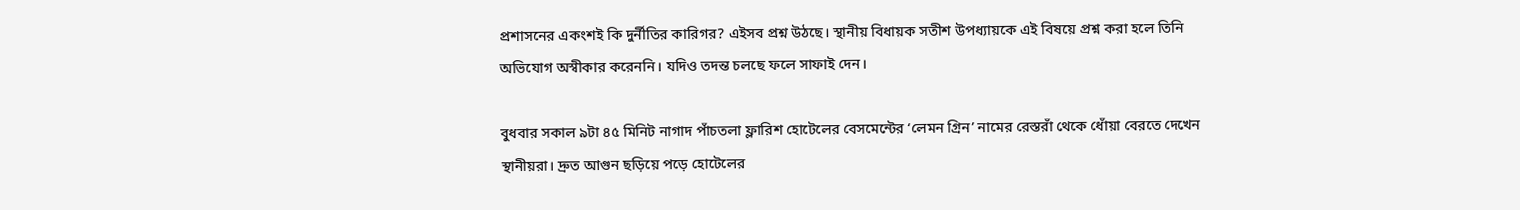প্রশাসনের একংশই কি দুর্নীতির কারিগর? এইসব প্রশ্ন উঠছে। স্থানীয় বিধায়ক সতীশ উপধ্যায়কে এই বিষয়ে প্রশ্ন করা হলে তিনি অভিযোগ অস্বীকার করেননি। যদিও তদন্ত চলছে ফলে সাফাই দেন।

বুধবার সকাল ৯টা ৪৫ মিনিট নাগাদ পাঁচতলা ফ্লারিশ হোটেলের বেসমেন্টের ‘লেমন গ্রিন’ নামের রেস্তরাঁ থেকে ধোঁয়া বেরতে দেখেন স্থানীয়রা। দ্রুত আগুন ছড়িয়ে পড়ে হোটেলের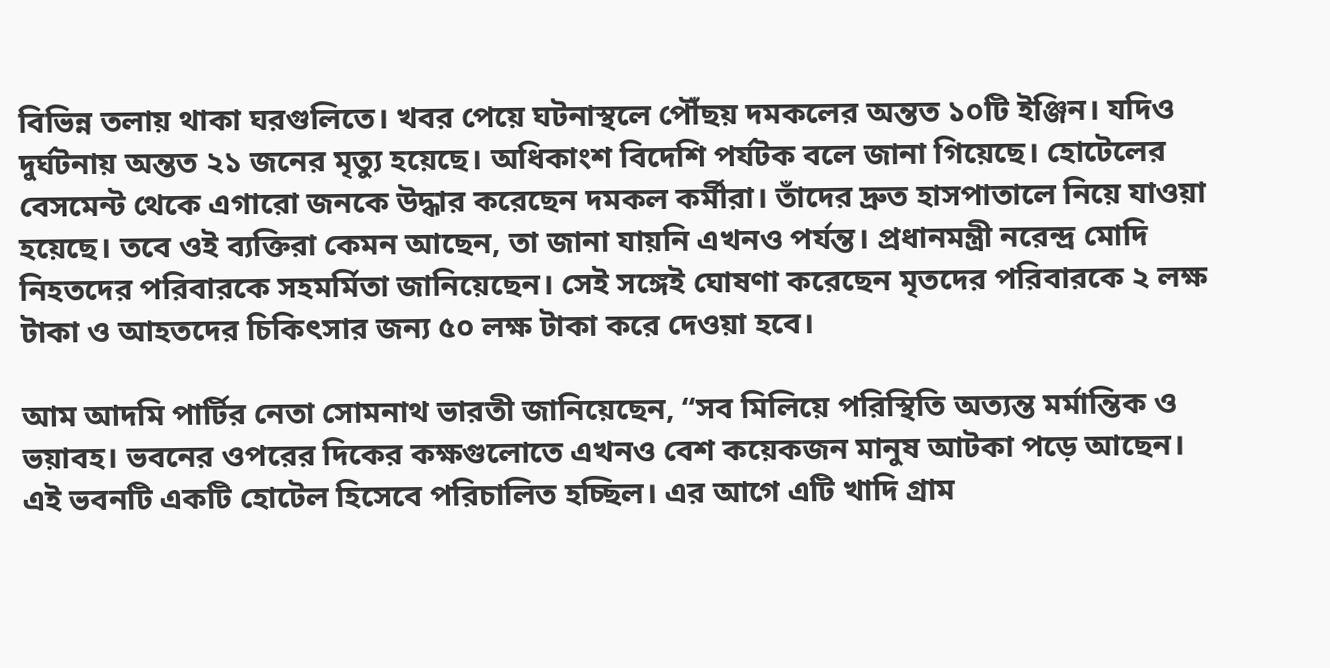বিভিন্ন তলায় থাকা ঘরগুলিতে। খবর পেয়ে ঘটনাস্থলে পৌঁছয় দমকলের অন্তত ১০টি ইঞ্জিন। যদিও দুর্ঘটনায় অন্তত ২১ জনের মৃত্যু হয়েছে। অধিকাংশ বিদেশি পর্যটক বলে জানা গিয়েছে। হোটেলের বেসমেন্ট থেকে এগারো জনকে উদ্ধার করেছেন দমকল কর্মীরা। তাঁদের দ্রুত হাসপাতালে নিয়ে যাওয়া হয়েছে। তবে ওই ব্যক্তিরা কেমন আছেন, তা জানা যায়নি এখনও পর্যন্ত। প্রধানমন্ত্রী নরেন্দ্র মোদি নিহতদের পরিবারকে সহমর্মিতা জানিয়েছেন। সেই সঙ্গেই ঘোষণা করেছেন মৃতদের পরিবারকে ২ লক্ষ টাকা ও আহতদের চিকিৎসার জন্য ৫০ লক্ষ টাকা করে দেওয়া হবে।

আম আদমি পার্টির নেতা সোমনাথ ভারতী জানিয়েছেন, “সব মিলিয়ে পরিস্থিতি অত্যন্ত মর্মান্তিক ও ভয়াবহ। ভবনের ওপরের দিকের কক্ষগুলোতে এখনও বেশ কয়েকজন মানুষ আটকা পড়ে আছেন। এই ভবনটি একটি হোটেল হিসেবে পরিচালিত হচ্ছিল। এর আগে এটি খাদি গ্রাম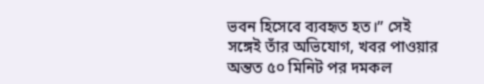ভবন হিসেবে ব্যবহৃত হত।” সেই সঙ্গেই তাঁর অভিযোগ, খবর পাওয়ার অন্তত ৫০ মিনিট পর দমকল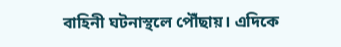বাহিনী ঘটনাস্থলে পৌঁছায়। এদিকে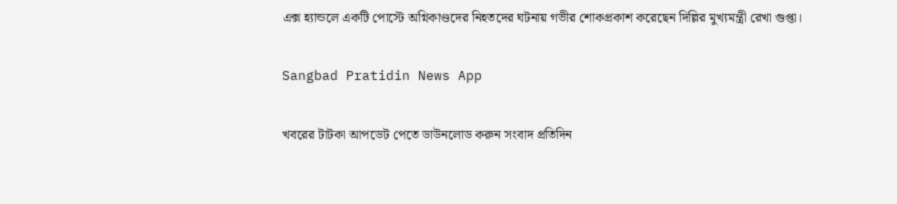এক্স হ্যান্ডলে একটি পোস্টে অগ্নিকাণ্ডদের নিহতদের ঘটনায় গভীর শোকপ্রকাশ করেছেন দিল্লির মুখ্যমন্ত্রী রেখা গুপ্তা।

Sangbad Pratidin News App

খবরের টাটকা আপডেট পেতে ডাউনলোড করুন সংবাদ প্রতিদিন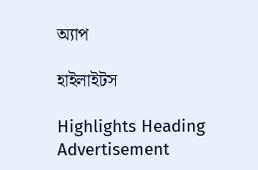অ্যাপ

হাইলাইটস

Highlights Heading
Advertisement